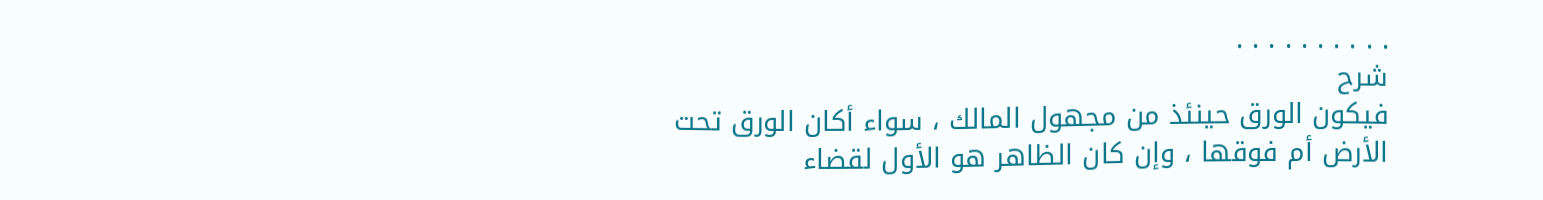. . . . . . . . . .
شرح
فيكون الورق حينئذ من مجهول المالك ، سواء أكان الورق تحت الأرض أم فوقها ، وإن كان الظاهر هو الأول لقضاء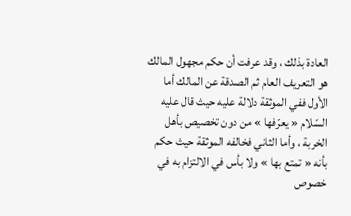العادة بذلك ، وقد عرفت أن حكم مجهول المالك هو التعريف العام ثم الصدقة عن المالك أما الأول ففي الموثقة دلالة عليه حيث قال عليه السّلام « يعرّفها » من دون تخصيص بأهل الخربة ، وأما الثاني فخالفه الموثقة حيث حكم بأنه « تمتع بها » ولا بأس في الالتزام به في خصوص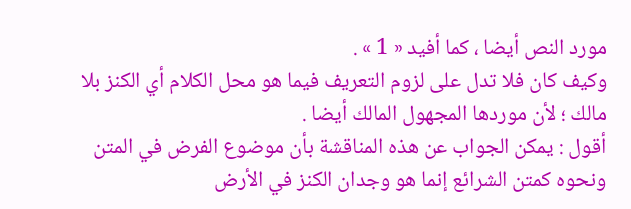مورد النص أيضا ، كما أفيد « 1 » .
وكيف كان فلا تدل على لزوم التعريف فيما هو محل الكلام أي الكنز بلا مالك ؛ لأن موردها المجهول المالك أيضا .
أقول : يمكن الجواب عن هذه المناقشة بأن موضوع الفرض في المتن ونحوه كمتن الشرائع إنما هو وجدان الكنز في الأرض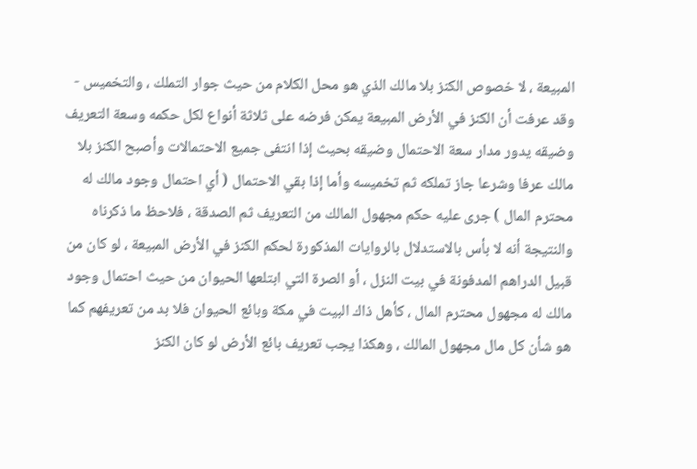المبيعة ، لا خصوص الكنز بلا مالك الذي هو محل الكلام من حيث جوار التملك ، والتخميس - وقد عرفت أن الكنز في الأرض المبيعة يمكن فرضه على ثلاثة أنواع لكل حكمه وسعة التعريف وضيقه يدور مدار سعة الاحتمال وضيقه بحيث إذا انتفى جميع الاحتمالات وأصبح الكنز بلا مالك عرفا وشرعا جاز تملكه ثم تخميسه وأما إذا بقي الاحتمال ( أي احتمال وجود مالك له محترم المال ) جرى عليه حكم مجهول المالك من التعريف ثم الصدقة ، فلاحظ ما ذكرناه والنتيجة أنه لا بأس بالاستدلال بالروايات المذكورة لحكم الكنز في الأرض المبيعة ، لو كان من قبيل الدراهم المدفونة في بيت النزل ، أو الصرة التي ابتلعها الحيوان من حيث احتمال وجود مالك له مجهول محترم المال ، كأهل ذاك البيت في مكة وبائع الحيوان فلا بد من تعريفهم كما هو شأن كل مال مجهول المالك ، وهكذا يجب تعريف بائع الأرض لو كان الكنز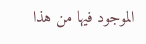الموجود فيها من هذا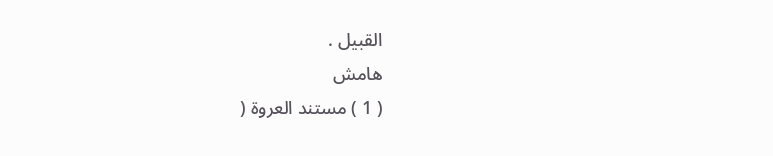القبيل .
هامش
( 1 ) مستند العروة (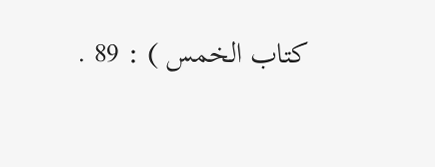كتاب الخمس ) : 89 .